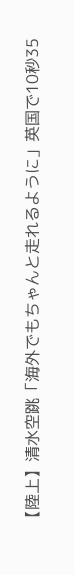【陸上】清水空跳「海外でもちゃんと走れるように」英国で10秒35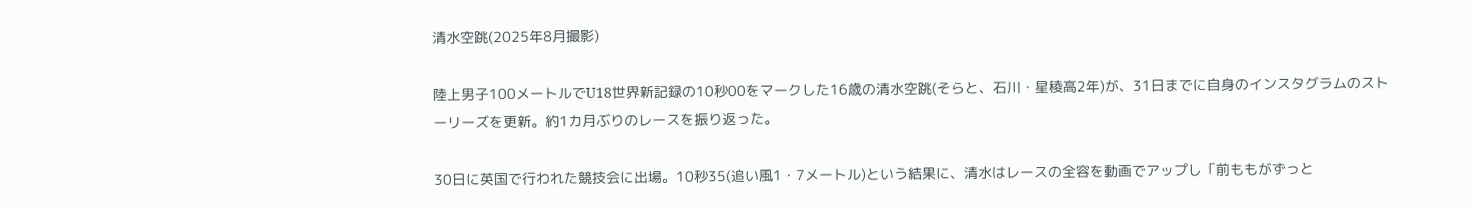清水空跳(2025年8月撮影)

陸上男子100メートルでU18世界新記録の10秒00をマークした16歳の清水空跳(そらと、石川・星稜高2年)が、31日までに自身のインスタグラムのストーリーズを更新。約1カ月ぶりのレースを振り返った。

30日に英国で行われた競技会に出場。10秒35(追い風1・7メートル)という結果に、清水はレースの全容を動画でアップし「前ももがずっと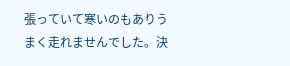張っていて寒いのもありうまく走れませんでした。決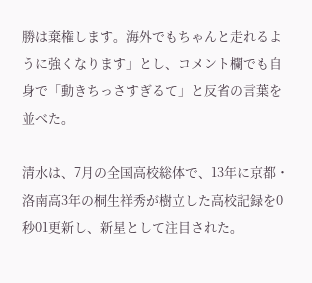勝は棄権します。海外でもちゃんと走れるように強くなります」とし、コメント欄でも自身で「動きちっさすぎるて」と反省の言葉を並べた。

清水は、7月の全国高校総体で、13年に京都・洛南高3年の桐生祥秀が樹立した高校記録を0秒01更新し、新星として注目された。